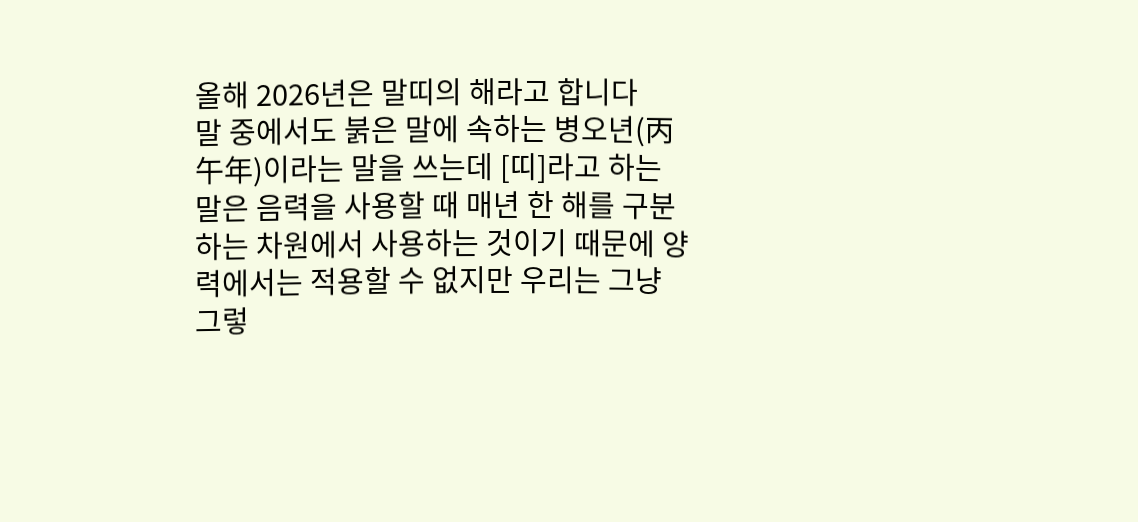올해 2026년은 말띠의 해라고 합니다
말 중에서도 붉은 말에 속하는 병오년(丙午年)이라는 말을 쓰는데 [띠]라고 하는 말은 음력을 사용할 때 매년 한 해를 구분하는 차원에서 사용하는 것이기 때문에 양력에서는 적용할 수 없지만 우리는 그냥 그렇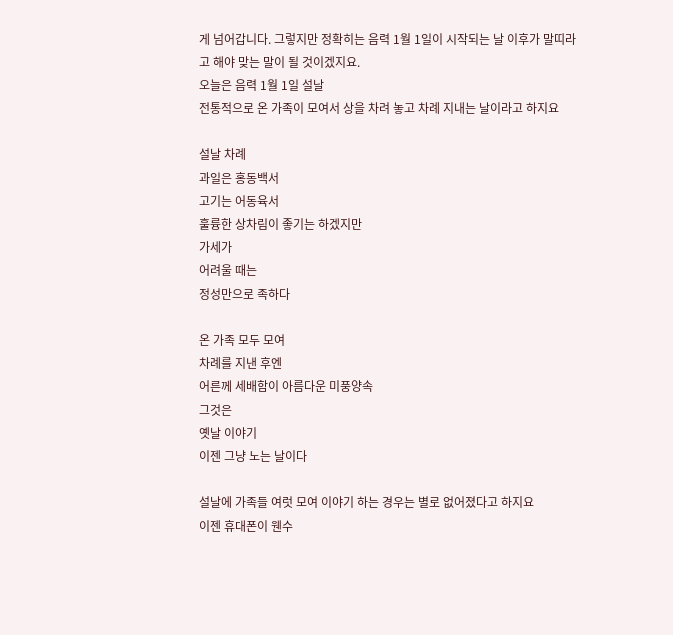게 넘어갑니다. 그렇지만 정확히는 음력 1월 1일이 시작되는 날 이후가 말띠라고 해야 맞는 말이 될 것이겠지요.
오늘은 음력 1월 1일 설날
전통적으로 온 가족이 모여서 상을 차려 놓고 차례 지내는 날이라고 하지요

설날 차례
과일은 홍동백서
고기는 어동육서
훌륭한 상차림이 좋기는 하겠지만
가세가
어려울 때는
정성만으로 족하다

온 가족 모두 모여
차례를 지낸 후엔
어른께 세배함이 아름다운 미풍양속
그것은
옛날 이야기
이젠 그냥 노는 날이다

설날에 가족들 여럿 모여 이야기 하는 경우는 별로 없어졌다고 하지요
이젠 휴대폰이 웬수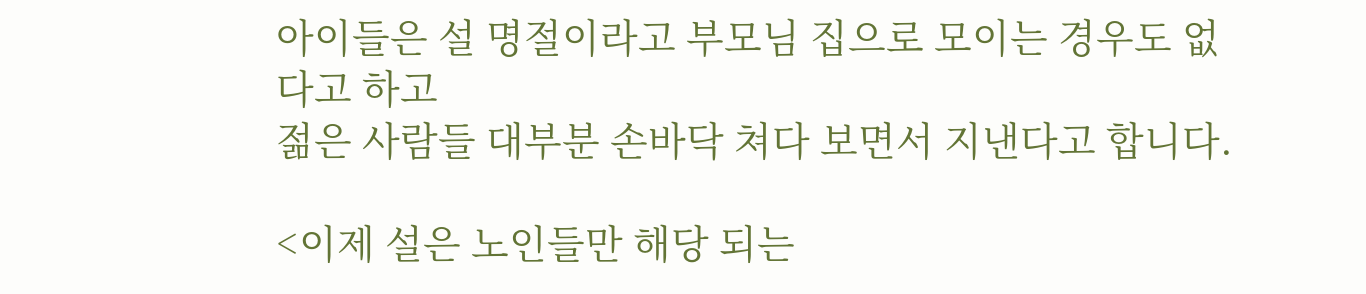아이들은 설 명절이라고 부모님 집으로 모이는 경우도 없다고 하고
젊은 사람들 대부분 손바닥 쳐다 보면서 지낸다고 합니다.

<이제 설은 노인들만 해당 되는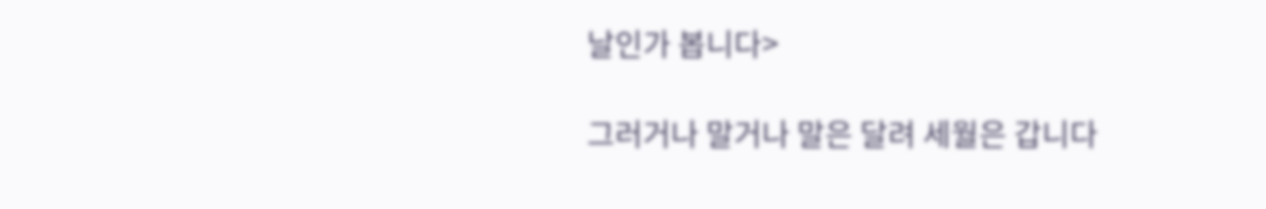날인가 봅니다>

그러거나 말거나 말은 달려 세월은 갑니다